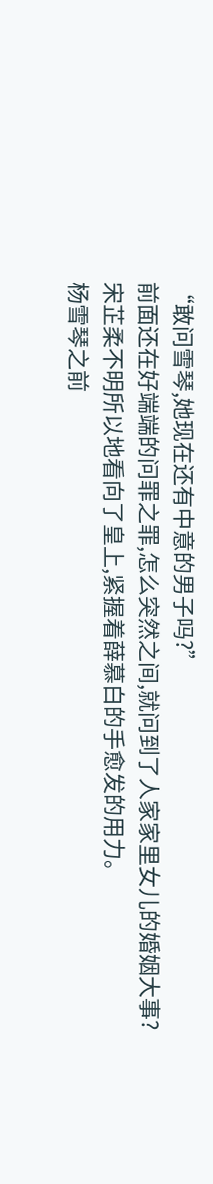“敢问雪琴,她现在还有中意的男子吗?”
前面还在好端端的问罪之罪,怎么突然之间,就问到了人家家里女儿的婚姻大事?
宋芷柔不明所以地看向了皇上,紧握着薛慕白的手愈发的用力。
杨雪琴之前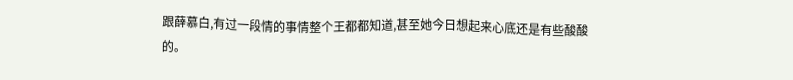跟薛慕白,有过一段情的事情整个王都都知道,甚至她今日想起来心底还是有些酸酸的。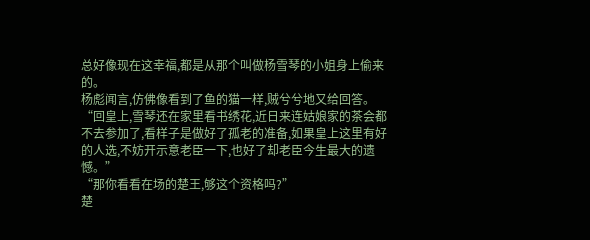总好像现在这幸福,都是从那个叫做杨雪琴的小姐身上偷来的。
杨彪闻言,仿佛像看到了鱼的猫一样,贼兮兮地又给回答。
“回皇上,雪琴还在家里看书绣花,近日来连姑娘家的茶会都不去参加了,看样子是做好了孤老的准备,如果皇上这里有好的人选,不妨开示意老臣一下,也好了却老臣今生最大的遗憾。”
“那你看看在场的楚王,够这个资格吗?”
楚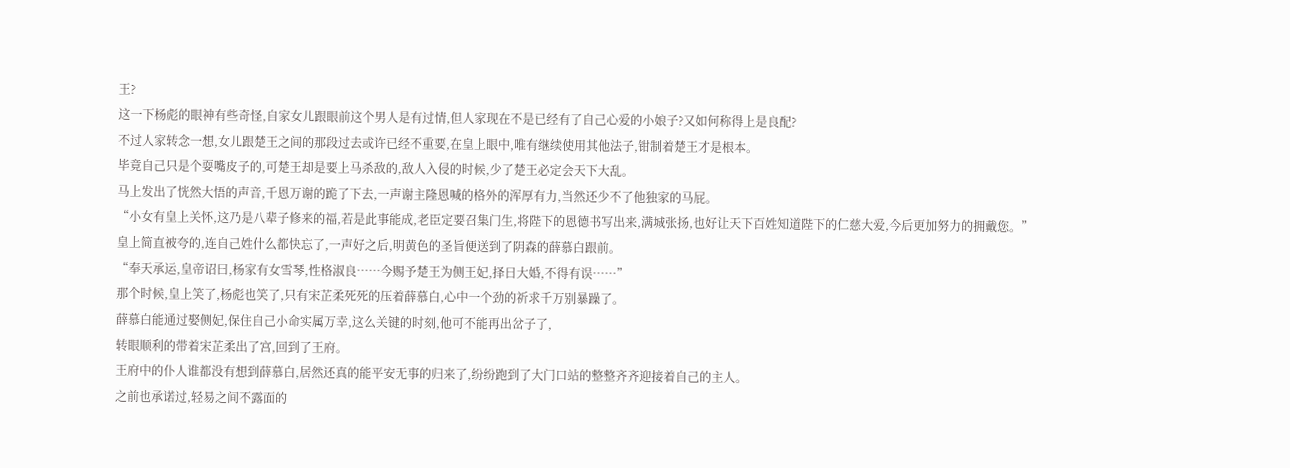王?
这一下杨彪的眼神有些奇怪,自家女儿跟眼前这个男人是有过情,但人家现在不是已经有了自己心爱的小娘子?又如何称得上是良配?
不过人家转念一想,女儿跟楚王之间的那段过去或许已经不重要,在皇上眼中,唯有继续使用其他法子,钳制着楚王才是根本。
毕竟自己只是个耍嘴皮子的,可楚王却是要上马杀敌的,敌人入侵的时候,少了楚王必定会天下大乱。
马上发出了恍然大悟的声音,千恩万谢的跪了下去,一声谢主隆恩喊的格外的浑厚有力,当然还少不了他独家的马屁。
“小女有皇上关怀,这乃是八辈子修来的福,若是此事能成,老臣定要召集门生,将陛下的恩德书写出来,满城张扬,也好让天下百姓知道陛下的仁慈大爱,今后更加努力的拥戴您。”
皇上简直被夸的,连自己姓什么都快忘了,一声好之后,明黄色的圣旨便送到了阴森的薛慕白跟前。
“奉天承运,皇帝诏曰,杨家有女雪琴,性格淑良……今赐予楚王为侧王妃,择日大婚,不得有误……”
那个时候,皇上笑了,杨彪也笑了,只有宋芷柔死死的压着薛慕白,心中一个劲的祈求千万别暴躁了。
薛慕白能通过娶侧妃,保住自己小命实属万幸,这么关键的时刻,他可不能再出岔子了,
转眼顺利的带着宋芷柔出了宫,回到了王府。
王府中的仆人谁都没有想到薛慕白,居然还真的能平安无事的归来了,纷纷跑到了大门口站的整整齐齐迎接着自己的主人。
之前也承诺过,轻易之间不露面的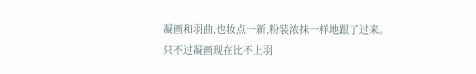凝画和羽曲,也妆点一新,粉装浓抹一样地跟了过来。
只不过凝画现在比不上羽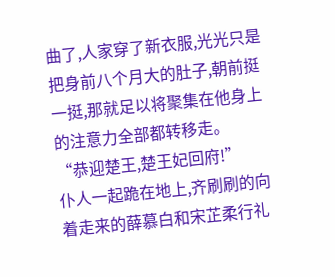曲了,人家穿了新衣服,光光只是把身前八个月大的肚子,朝前挺一挺,那就足以将聚集在他身上的注意力全部都转移走。
“恭迎楚王,楚王妃回府!”
仆人一起跪在地上,齐刷刷的向着走来的薛慕白和宋芷柔行礼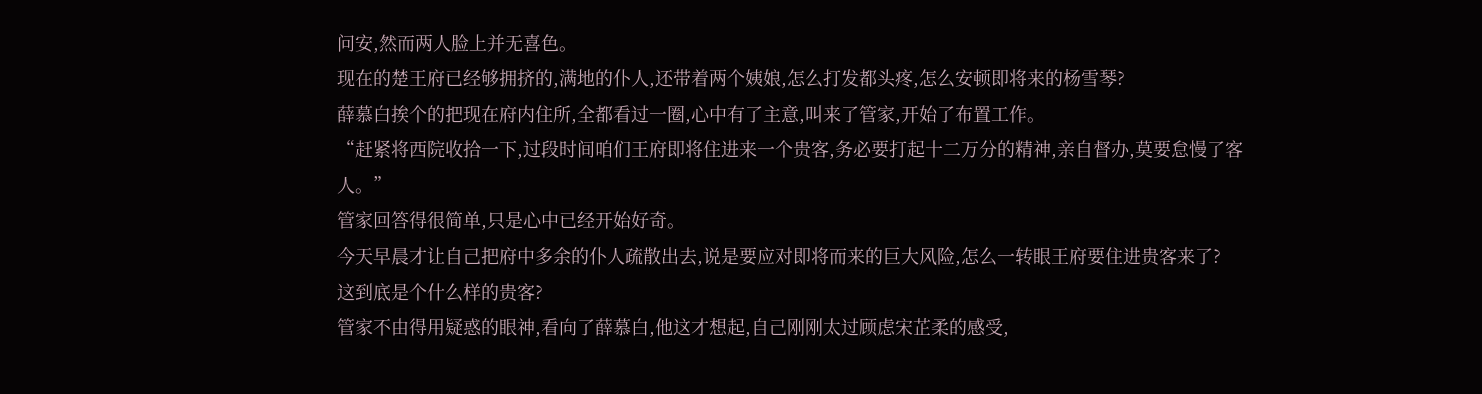问安,然而两人脸上并无喜色。
现在的楚王府已经够拥挤的,满地的仆人,还带着两个姨娘,怎么打发都头疼,怎么安顿即将来的杨雪琴?
薛慕白挨个的把现在府内住所,全都看过一圈,心中有了主意,叫来了管家,开始了布置工作。
“赶紧将西院收拾一下,过段时间咱们王府即将住进来一个贵客,务必要打起十二万分的精神,亲自督办,莫要怠慢了客人。”
管家回答得很简单,只是心中已经开始好奇。
今天早晨才让自己把府中多余的仆人疏散出去,说是要应对即将而来的巨大风险,怎么一转眼王府要住进贵客来了?
这到底是个什么样的贵客?
管家不由得用疑惑的眼神,看向了薛慕白,他这才想起,自己刚刚太过顾虑宋芷柔的感受,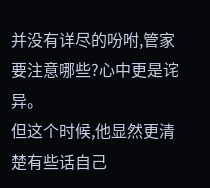并没有详尽的吩咐,管家要注意哪些?心中更是诧异。
但这个时候,他显然更清楚有些话自己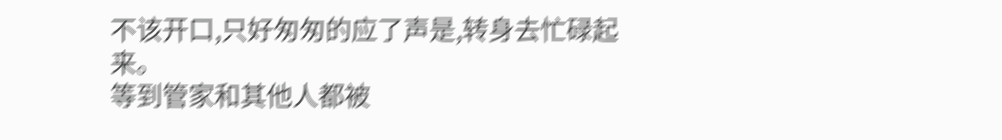不该开口,只好匆匆的应了声是,转身去忙碌起来。
等到管家和其他人都被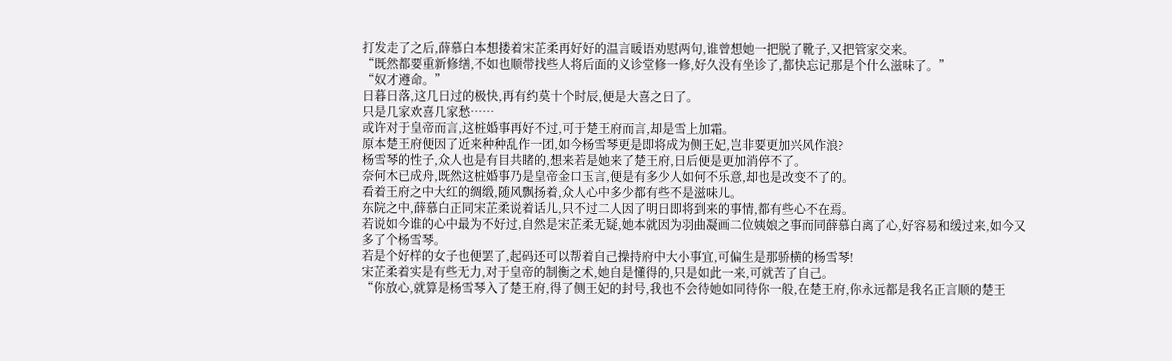打发走了之后,薛慕白本想搂着宋芷柔再好好的温言暖语劝慰两句,谁曾想她一把脱了靴子,又把管家交来。
“既然都要重新修缮,不如也顺带找些人将后面的义诊堂修一修,好久没有坐诊了,都快忘记那是个什么滋味了。”
“奴才遵命。”
日暮日落,这几日过的极快,再有约莫十个时辰,便是大喜之日了。
只是几家欢喜几家愁……
或许对于皇帝而言,这桩婚事再好不过,可于楚王府而言,却是雪上加霜。
原本楚王府便因了近来种种乱作一团,如今杨雪琴更是即将成为侧王妃,岂非要更加兴风作浪?
杨雪琴的性子,众人也是有目共睹的,想来若是她来了楚王府,日后便是更加消停不了。
奈何木已成舟,既然这桩婚事乃是皇帝金口玉言,便是有多少人如何不乐意,却也是改变不了的。
看着王府之中大红的绸缎,随风飘扬着,众人心中多少都有些不是滋味儿。
东院之中,薛慕白正同宋芷柔说着话儿,只不过二人因了明日即将到来的事情,都有些心不在焉。
若说如今谁的心中最为不好过,自然是宋芷柔无疑,她本就因为羽曲凝画二位姨娘之事而同薛慕白离了心,好容易和缓过来,如今又多了个杨雪琴。
若是个好样的女子也便罢了,起码还可以帮着自己操持府中大小事宜,可偏生是那骄横的杨雪琴!
宋芷柔着实是有些无力,对于皇帝的制衡之术,她自是懂得的,只是如此一来,可就苦了自己。
“你放心,就算是杨雪琴入了楚王府,得了侧王妃的封号,我也不会待她如同待你一般,在楚王府,你永远都是我名正言顺的楚王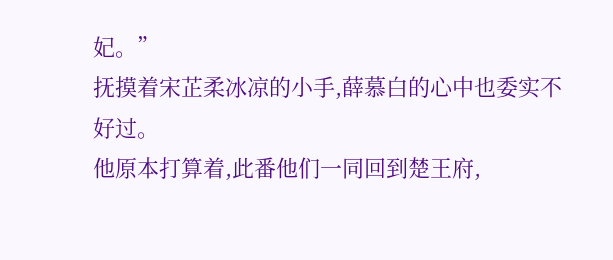妃。”
抚摸着宋芷柔冰凉的小手,薛慕白的心中也委实不好过。
他原本打算着,此番他们一同回到楚王府,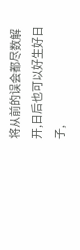将从前的误会都尽数解开,日后也可以好生好日子,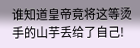谁知道皇帝竟将这等烫手的山芋丢给了自己!